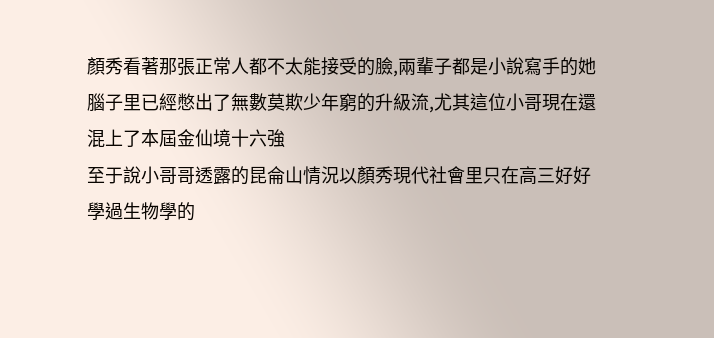顏秀看著那張正常人都不太能接受的臉,兩輩子都是小說寫手的她腦子里已經憋出了無數莫欺少年窮的升級流,尤其這位小哥現在還混上了本屆金仙境十六強
至于說小哥哥透露的昆侖山情況以顏秀現代社會里只在高三好好學過生物學的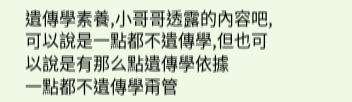遺傳學素養,小哥哥透露的內容吧,可以說是一點都不遺傳學,但也可以說是有那么點遺傳學依據
一點都不遺傳學甭管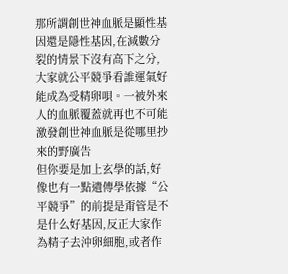那所謂創世神血脈是顯性基因還是隱性基因,在減數分裂的情景下沒有高下之分,大家就公平競爭看誰運氣好能成為受精卵唄。一被外來人的血脈覆蓋就再也不可能激發創世神血脈是從哪里抄來的野廣告
但你要是加上玄學的話,好像也有一點遺傳學依據“公平競爭”的前提是甭管是不是什么好基因,反正大家作為精子去沖卵細胞,或者作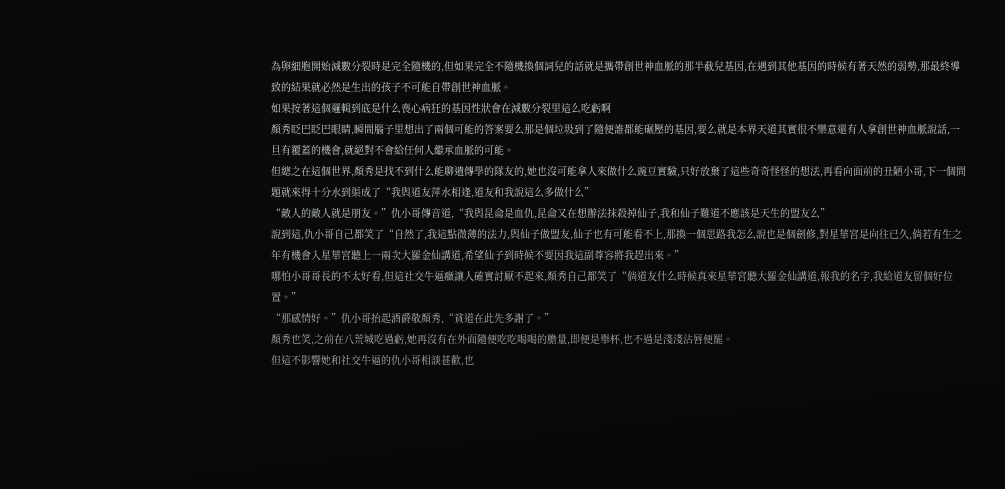為卵細胞開始減數分裂時是完全隨機的,但如果完全不隨機換個詞兒的話就是攜帶創世神血脈的那半截兒基因,在遇到其他基因的時候有著天然的弱勢,那最終導致的結果就必然是生出的孩子不可能自帶創世神血脈。
如果按著這個邏輯到底是什么喪心病狂的基因性狀會在減數分裂里這么吃虧啊
顏秀眨巴眨巴眼睛,瞬間腦子里想出了兩個可能的答案要么那是個垃圾到了隨便誰都能碾壓的基因,要么就是本界天道其實很不樂意還有人拿創世神血脈說話,一旦有覆蓋的機會,就絕對不會給任何人繼承血脈的可能。
但總之在這個世界,顏秀是找不到什么能聊遺傳學的隊友的,她也沒可能拿人來做什么豌豆實驗,只好放棄了這些奇奇怪怪的想法,再看向面前的丑陋小哥,下一個問題就來得十分水到渠成了“我與道友萍水相逢,道友和我說這么多做什么”
“敵人的敵人就是朋友。”仇小哥傳音道,“我與昆侖是血仇,昆侖又在想辦法抹殺掉仙子,我和仙子難道不應該是天生的盟友么”
說到這,仇小哥自己都笑了“自然了,我這點微薄的法力,與仙子做盟友,仙子也有可能看不上,那換一個思路我怎么說也是個劍修,對星華宮是向往已久,倘若有生之年有機會入星華宮聽上一兩次大羅金仙講道,希望仙子到時候不要因我這副尊容將我趕出來。”
哪怕小哥哥長的不太好看,但這社交牛逼癥讓人確實討厭不起來,顏秀自己都笑了“倘道友什么時候真來星華宮聽大羅金仙講道,報我的名字,我給道友留個好位置。”
“那感情好。”仇小哥抬起酒爵敬顏秀,“貧道在此先多謝了。”
顏秀也笑,之前在八荒城吃過虧,她再沒有在外面隨便吃吃喝喝的膽量,即便是舉杯,也不過是淺淺沾唇便罷。
但這不影響她和社交牛逼的仇小哥相談甚歡,也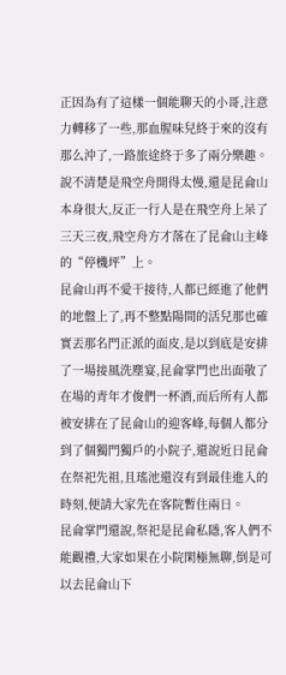正因為有了這樣一個能聊天的小哥,注意力轉移了一些,那血腥味兒終于來的沒有那么沖了,一路旅途終于多了兩分樂趣。
說不清楚是飛空舟開得太慢,還是昆侖山本身很大,反正一行人是在飛空舟上呆了三天三夜,飛空舟方才落在了昆侖山主峰的“停機坪”上。
昆侖山再不愛干接待,人都已經進了他們的地盤上了,再不整點陽間的活兒那也確實丟那名門正派的面皮,是以到底是安排了一場接風洗塵宴,昆侖掌門也出面敬了在場的青年才俊們一杯酒,而后所有人都被安排在了昆侖山的迎客峰,每個人都分到了個獨門獨戶的小院子,還說近日昆侖在祭祀先祖,且瑤池還沒有到最佳進入的時刻,便請大家先在客院暫住兩日。
昆侖掌門還說,祭祀是昆侖私隱,客人們不能觀禮,大家如果在小院閑極無聊,倒是可以去昆侖山下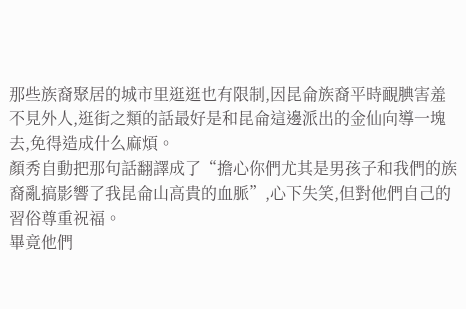那些族裔聚居的城市里逛逛也有限制,因昆侖族裔平時靦腆害羞不見外人,逛街之類的話最好是和昆侖這邊派出的金仙向導一塊去,免得造成什么麻煩。
顏秀自動把那句話翻譯成了“擔心你們尤其是男孩子和我們的族裔亂搞影響了我昆侖山高貴的血脈”,心下失笑,但對他們自己的習俗尊重祝福。
畢竟他們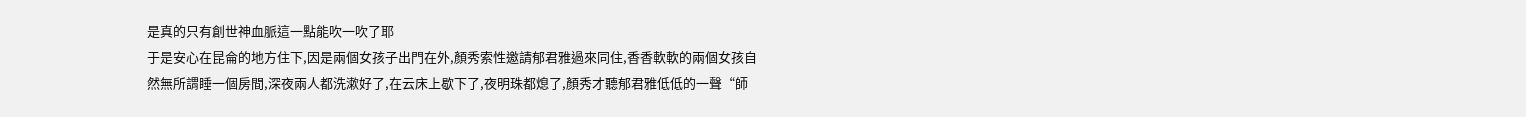是真的只有創世神血脈這一點能吹一吹了耶
于是安心在昆侖的地方住下,因是兩個女孩子出門在外,顏秀索性邀請郁君雅過來同住,香香軟軟的兩個女孩自然無所謂睡一個房間,深夜兩人都洗漱好了,在云床上歇下了,夜明珠都熄了,顏秀才聽郁君雅低低的一聲“師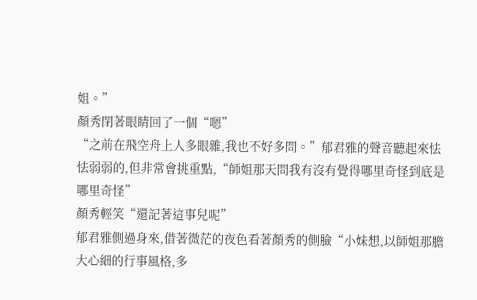姐。”
顏秀閉著眼睛回了一個“嗯”
“之前在飛空舟上人多眼雜,我也不好多問。”郁君雅的聲音聽起來怯怯弱弱的,但非常會挑重點,“師姐那天問我有沒有覺得哪里奇怪到底是哪里奇怪”
顏秀輕笑“還記著這事兒呢”
郁君雅側過身來,借著微茫的夜色看著顏秀的側臉“小妹想,以師姐那膽大心細的行事風格,多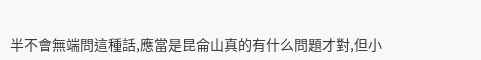半不會無端問這種話,應當是昆侖山真的有什么問題才對,但小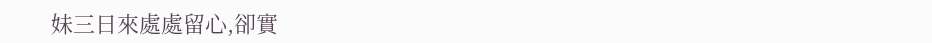妹三日來處處留心,卻實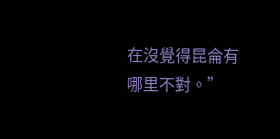在沒覺得昆侖有哪里不對。”